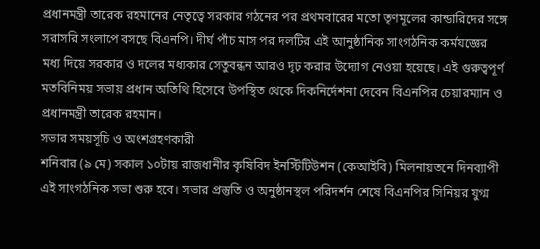প্রধানমন্ত্রী তারেক রহমানের নেতৃত্বে সরকার গঠনের পর প্রথমবারের মতো তৃণমূলের কান্ডারিদের সঙ্গে সরাসরি সংলাপে বসছে বিএনপি। দীর্ঘ পাঁচ মাস পর দলটির এই আনুষ্ঠানিক সাংগঠনিক কর্মযজ্ঞের মধ্য দিয়ে সরকার ও দলের মধ্যকার সেতুবন্ধন আরও দৃঢ় করার উদ্যোগ নেওয়া হয়েছে। এই গুরুত্বপূর্ণ মতবিনিময় সভায় প্রধান অতিথি হিসেবে উপস্থিত থেকে দিকনির্দেশনা দেবেন বিএনপির চেয়ারম্যান ও প্রধানমন্ত্রী তারেক রহমান।
সভার সময়সূচি ও অংশগ্রহণকারী
শনিবার (৯ মে) সকাল ১০টায় রাজধানীর কৃষিবিদ ইনস্টিটিউশন (কেআইবি) মিলনায়তনে দিনব্যাপী এই সাংগঠনিক সভা শুরু হবে। সভার প্রস্তুতি ও অনুষ্ঠানস্থল পরিদর্শন শেষে বিএনপির সিনিয়র যুগ্ম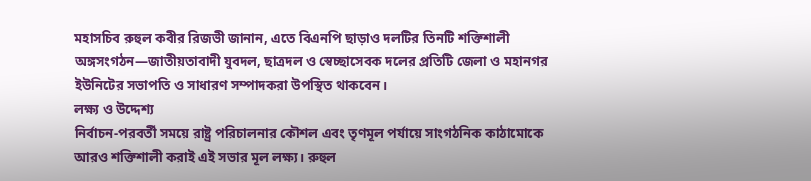মহাসচিব রুহুল কবীর রিজভী জানান, এতে বিএনপি ছাড়াও দলটির তিনটি শক্তিশালী অঙ্গসংগঠন—জাতীয়তাবাদী যুবদল, ছাত্রদল ও স্বেচ্ছাসেবক দলের প্রতিটি জেলা ও মহানগর ইউনিটের সভাপতি ও সাধারণ সম্পাদকরা উপস্থিত থাকবেন।
লক্ষ্য ও উদ্দেশ্য
নির্বাচন-পরবর্তী সময়ে রাষ্ট্র পরিচালনার কৌশল এবং তৃণমূল পর্যায়ে সাংগঠনিক কাঠামোকে আরও শক্তিশালী করাই এই সভার মূল লক্ষ্য। রুহুল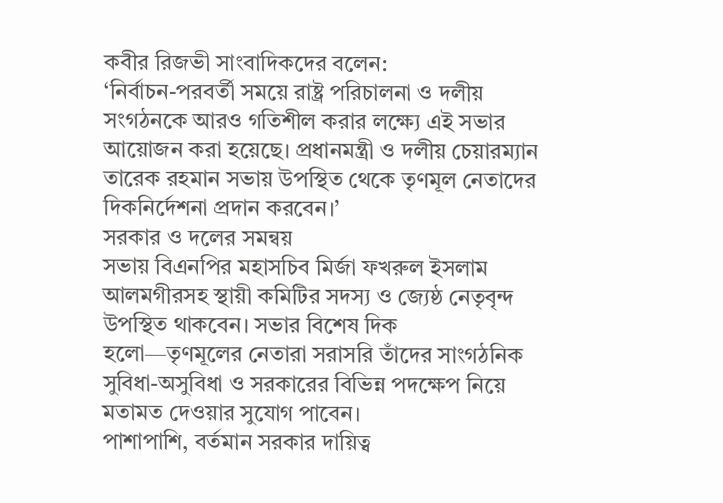কবীর রিজভী সাংবাদিকদের বলেন:
‘নির্বাচন-পরবর্তী সময়ে রাষ্ট্র পরিচালনা ও দলীয় সংগঠনকে আরও গতিশীল করার লক্ষ্যে এই সভার আয়োজন করা হয়েছে। প্রধানমন্ত্রী ও দলীয় চেয়ারম্যান তারেক রহমান সভায় উপস্থিত থেকে তৃণমূল নেতাদের দিকনির্দেশনা প্রদান করবেন।’
সরকার ও দলের সমন্বয়
সভায় বিএনপির মহাসচিব মির্জা ফখরুল ইসলাম আলমগীরসহ স্থায়ী কমিটির সদস্য ও জ্যেষ্ঠ নেতৃবৃন্দ উপস্থিত থাকবেন। সভার বিশেষ দিক হলো—তৃণমূলের নেতারা সরাসরি তাঁদের সাংগঠনিক সুবিধা-অসুবিধা ও সরকারের বিভিন্ন পদক্ষেপ নিয়ে মতামত দেওয়ার সুযোগ পাবেন।
পাশাপাশি, বর্তমান সরকার দায়িত্ব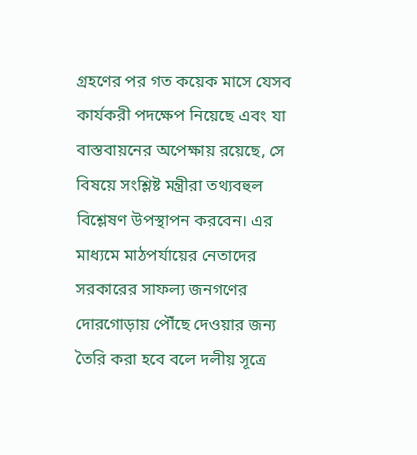গ্রহণের পর গত কয়েক মাসে যেসব কার্যকরী পদক্ষেপ নিয়েছে এবং যা বাস্তবায়নের অপেক্ষায় রয়েছে, সে বিষয়ে সংশ্লিষ্ট মন্ত্রীরা তথ্যবহুল বিশ্লেষণ উপস্থাপন করবেন। এর মাধ্যমে মাঠপর্যায়ের নেতাদের সরকারের সাফল্য জনগণের দোরগোড়ায় পৌঁছে দেওয়ার জন্য তৈরি করা হবে বলে দলীয় সূত্রে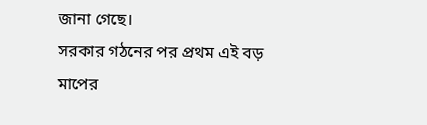জানা গেছে।
সরকার গঠনের পর প্রথম এই বড় মাপের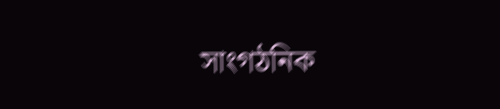সাংগঠনিক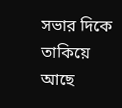সভার দিকে তাকিয়ে আছে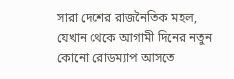সারা দেশের রাজনৈতিক মহল, যেখান থেকে আগামী দিনের নতুন কোনো রোডম্যাপ আসতে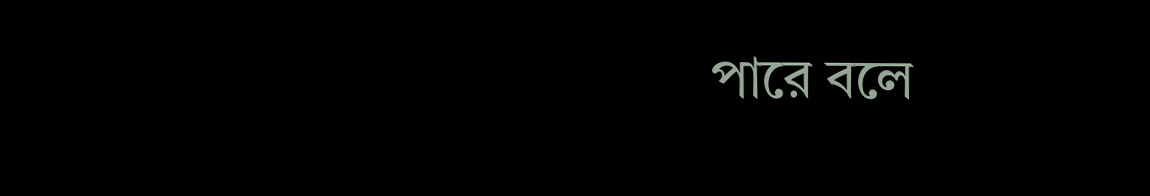পারে বলে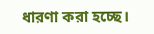ধারণা করা হচ্ছে।